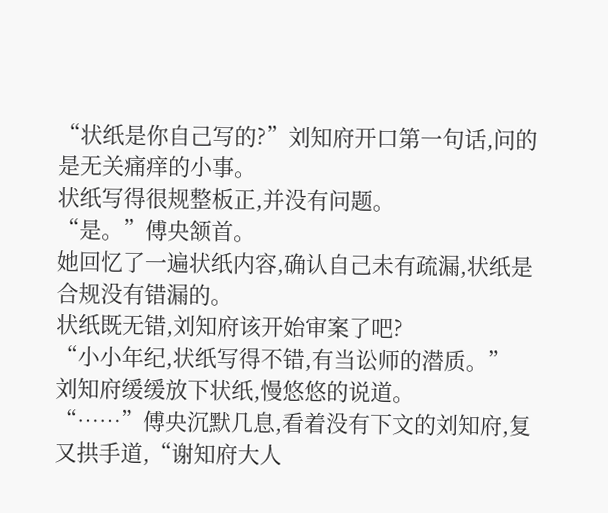“状纸是你自己写的?”刘知府开口第一句话,问的是无关痛痒的小事。
状纸写得很规整板正,并没有问题。
“是。”傅央颔首。
她回忆了一遍状纸内容,确认自己未有疏漏,状纸是合规没有错漏的。
状纸既无错,刘知府该开始审案了吧?
“小小年纪,状纸写得不错,有当讼师的潜质。”
刘知府缓缓放下状纸,慢悠悠的说道。
“……”傅央沉默几息,看着没有下文的刘知府,复又拱手道,“谢知府大人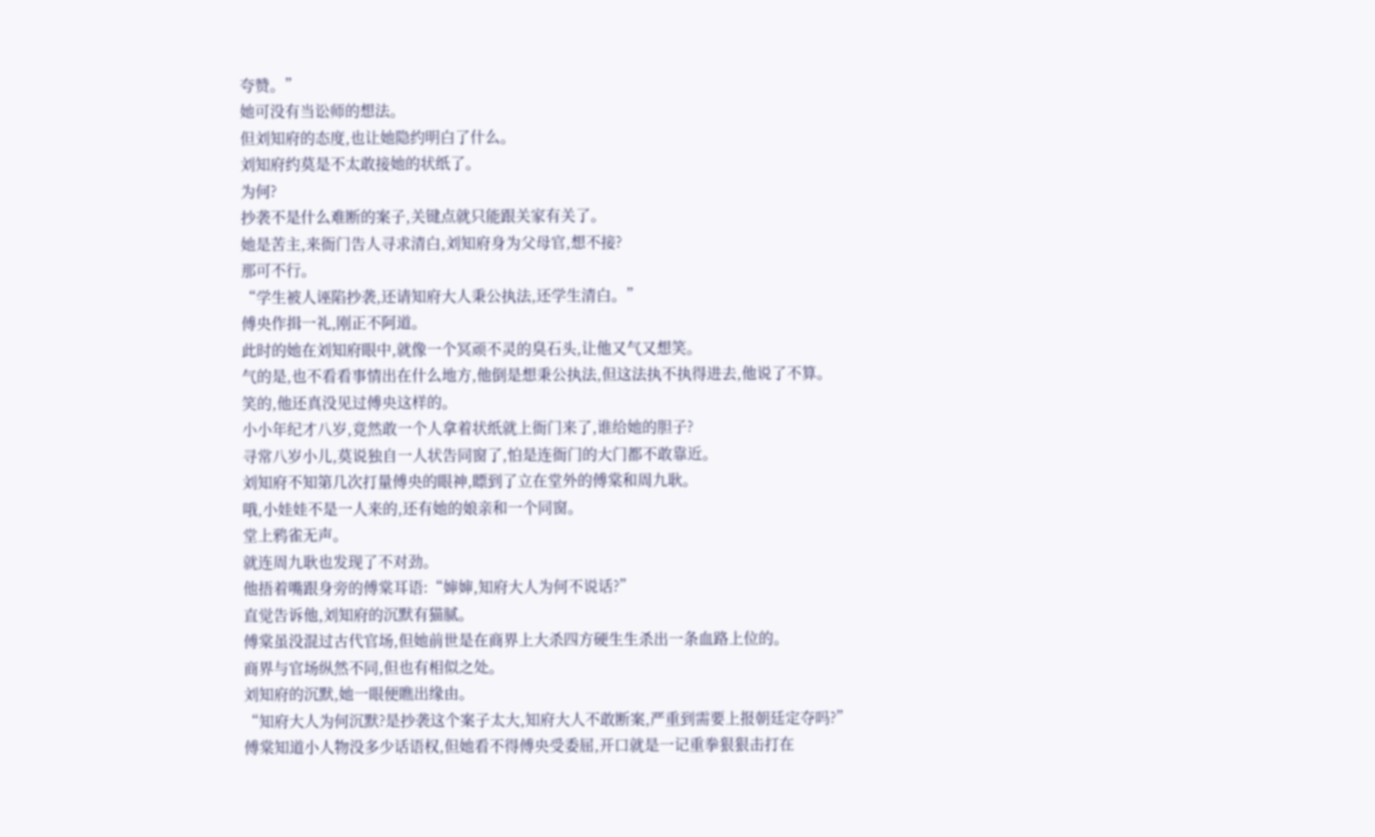夸赞。”
她可没有当讼师的想法。
但刘知府的态度,也让她隐约明白了什么。
刘知府约莫是不太敢接她的状纸了。
为何?
抄袭不是什么难断的案子,关键点就只能跟关家有关了。
她是苦主,来衙门告人寻求清白,刘知府身为父母官,想不接?
那可不行。
“学生被人诬陷抄袭,还请知府大人秉公执法,还学生清白。”
傅央作揖一礼,刚正不阿道。
此时的她在刘知府眼中,就像一个冥顽不灵的臭石头,让他又气又想笑。
气的是,也不看看事情出在什么地方,他倒是想秉公执法,但这法执不执得进去,他说了不算。
笑的,他还真没见过傅央这样的。
小小年纪才八岁,竟然敢一个人拿着状纸就上衙门来了,谁给她的胆子?
寻常八岁小儿,莫说独自一人状告同窗了,怕是连衙门的大门都不敢靠近。
刘知府不知第几次打量傅央的眼神,瞟到了立在堂外的傅棠和周九耿。
哦,小娃娃不是一人来的,还有她的娘亲和一个同窗。
堂上鸦雀无声。
就连周九耿也发现了不对劲。
他捂着嘴跟身旁的傅棠耳语:“婶婶,知府大人为何不说话?”
直觉告诉他,刘知府的沉默有猫腻。
傅棠虽没混过古代官场,但她前世是在商界上大杀四方硬生生杀出一条血路上位的。
商界与官场纵然不同,但也有相似之处。
刘知府的沉默,她一眼便瞧出缘由。
“知府大人为何沉默?是抄袭这个案子太大,知府大人不敢断案,严重到需要上报朝廷定夺吗?”
傅棠知道小人物没多少话语权,但她看不得傅央受委屈,开口就是一记重拳狠狠击打在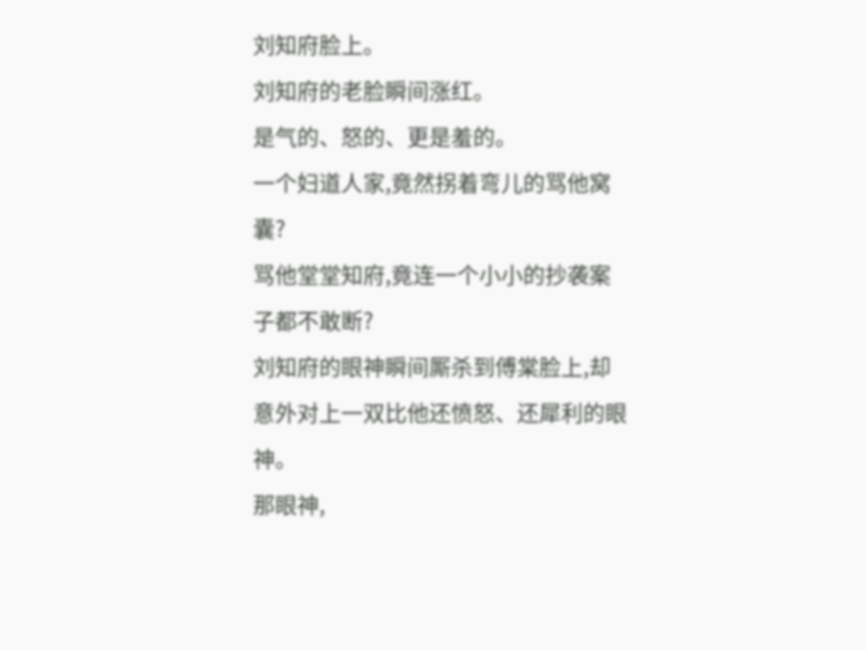刘知府脸上。
刘知府的老脸瞬间涨红。
是气的、怒的、更是羞的。
一个妇道人家,竟然拐着弯儿的骂他窝囊?
骂他堂堂知府,竟连一个小小的抄袭案子都不敢断?
刘知府的眼神瞬间厮杀到傅棠脸上,却意外对上一双比他还愤怒、还犀利的眼神。
那眼神,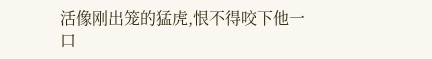活像刚出笼的猛虎,恨不得咬下他一口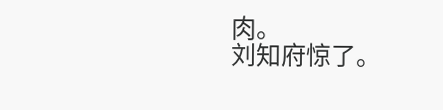肉。
刘知府惊了。